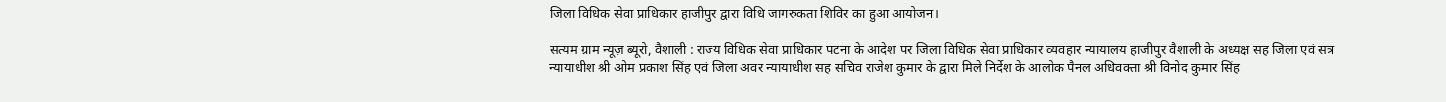जिला विधिक सेवा प्राधिकार हाजीपुर द्वारा विधि जागरुकता शिविर का हुआ आयोजन।

सत्यम ग्राम न्यूज़ ब्यूरो, वैशाली : राज्य विधिक सेवा प्राधिकार पटना के आदेश पर जिला विधिक सेवा प्राधिकार व्यवहार न्यायालय हाजीपुर वैशाली के अध्यक्ष सह जिला एवं सत्र न्यायाधीश श्री ओम प्रकाश सिंह एवं जिला अवर न्यायाधीश सह सचिव राजेश कुमार के द्वारा मिले निर्देश के आलोक पैनल अधिवक्ता श्री विनोद कुमार सिंह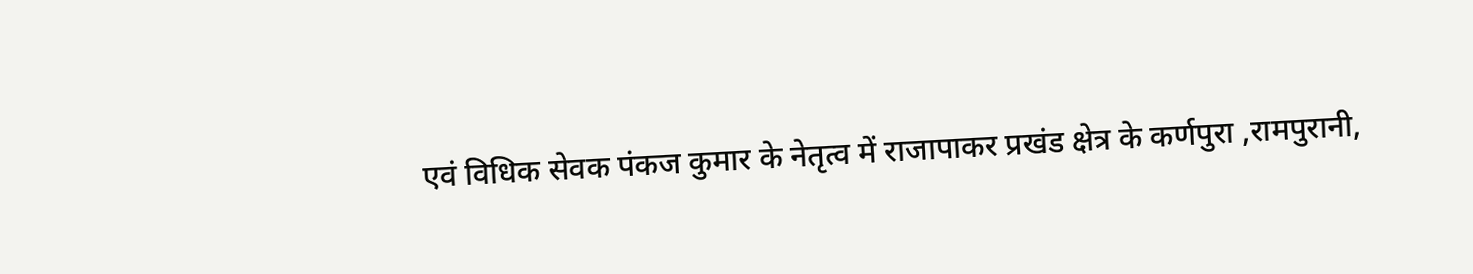एवं विधिक सेवक पंकज कुमार के नेतृत्व में राजापाकर प्रखंड क्षेत्र के कर्णपुरा ,रामपुरानी,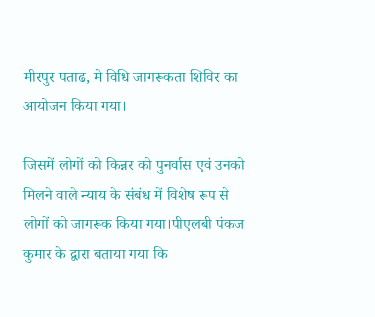मीरपुर पताढ, मे विधि जागरूकता शिविर का आयोजन किया गया।

जिसमें लोगों को किन्नर को पुनर्वास एवं उनको मिलने वाले न्याय के संबंध में विशेष रूप से लोगों को जागरूक किया गया।पीएलबी पंकज कुमार के द्वारा बताया गया कि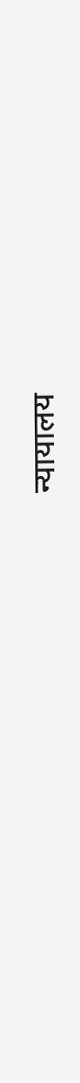न्यायालय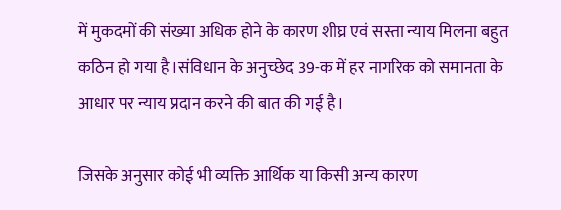में मुकदमों की संख्या अधिक होने के कारण शीघ्र एवं सस्ता न्याय मिलना बहुत कठिन हो गया है।संविधान के अनुच्छेद 39-क में हर नागरिक को समानता के आधार पर न्याय प्रदान करने की बात की गई है।

जिसके अनुसार कोई भी व्यक्ति आर्थिक या किसी अन्य कारण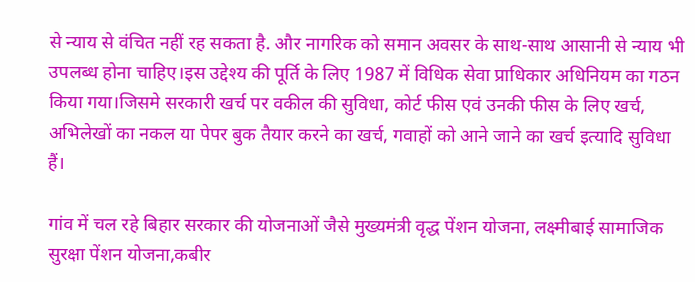से न्याय से वंचित नहीं रह सकता है. और नागरिक को समान अवसर के साथ-साथ आसानी से न्याय भी उपलब्ध होना चाहिए।इस उद्देश्य की पूर्ति के लिए 1987 में विधिक सेवा प्राधिकार अधिनियम का गठन किया गया।जिसमे सरकारी खर्च पर वकील की सुविधा, कोर्ट फीस एवं उनकी फीस के लिए खर्च, अभिलेखों का नकल या पेपर बुक तैयार करने का खर्च, गवाहों को आने जाने का खर्च इत्यादि सुविधा हैं।

गांव में चल रहे बिहार सरकार की योजनाओं जैसे मुख्यमंत्री वृद्ध पेंशन योजना, लक्ष्मीबाई सामाजिक सुरक्षा पेंशन योजना,कबीर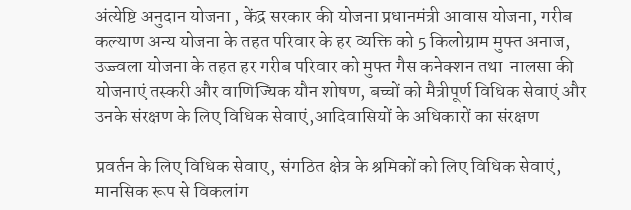अंत्येष्टि अनुदान योजना , केंद्र सरकार की योजना प्रधानमंत्री आवास योजना, गरीब कल्याण अन्य योजना के तहत परिवार के हर व्यक्ति को 5 किलोग्राम मुफ्त अनाज, उज्ज्वला योजना के तहत हर गरीब परिवार को मुफ्त गैस कनेक्शन तथा  नालसा की योजनाएं तस्करी और वाणिज्यिक यौन शोषण, बच्चों को मैत्रीपूर्ण विधिक सेवाएं और उनके संरक्षण के लिए विधिक सेवाएं,आदिवासियों के अधिकारों का संरक्षण

प्रवर्तन के लिए विधिक सेवाए, संगठित क्षेत्र के श्रमिकों को लिए विधिक सेवाएं, मानसिक रूप से विकलांग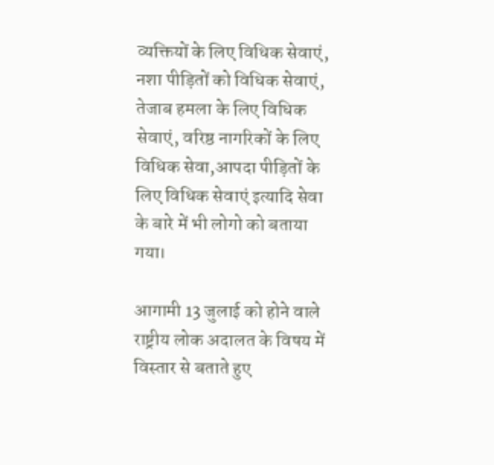व्यक्तियों के लिए विधिक सेवाएं, नशा पीड़ितों को विधिक सेवाएं, तेजाब हमला के लिए विधिक सेवाएं, वरिष्ठ नागरिकों के लिए विधिक सेवा,आपदा पीड़ितों के लिए विधिक सेवाएं इत्यादि सेवा के बारे में भी लोगो को बताया  गया।

आगामी 13 जुलाई को होने वाले राष्ट्रीय लोक अदालत के विषय में विस्तार से बताते हुए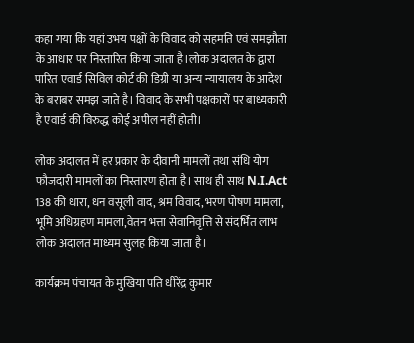कहा गया कि यहां उभय पक्षों के विवाद को सहमति एवं समझौता के आधार पर निस्तारित किया जाता है।लोक अदालत के द्वारा पारित एवार्ड सिविल कोर्ट की डिग्री या अन्य न्यायालय के आदेश के बराबर समझ जाते है। विवाद के सभी पक्षकारों पर बाध्यकारी है एवार्ड की विरुद्ध कोई अपील नहीं होती।

लोक अदालत में हर प्रकार के दीवानी मामलों तथा संधि योग फौजदारी मामलों का निस्तारण होता है। साथ ही साथ N.I.Act 138 की धारा, धन वसूली वाद, श्रम विवाद,भरण पोषण मामला, भूमि अधिग्रहण मामला,वेतन भत्ता सेवानिवृत्ति से संदर्भित लाभ लोक अदालत माध्यम सुलह किया जाता है।

कार्यक्रम पंचायत के मुखिया पति धीरेंद्र कुमार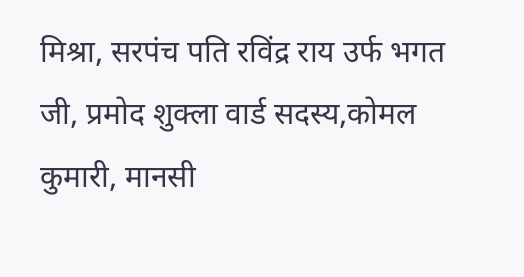मिश्रा, सरपंच पति रविंद्र राय उर्फ भगत जी, प्रमोद शुक्ला वार्ड सदस्य,कोमल कुमारी, मानसी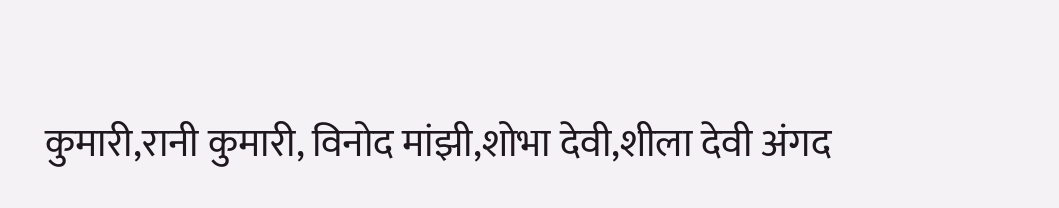कुमारी,रानी कुमारी, विनोद मांझी,शोभा देवी,शीला देवी अंगद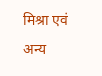मिश्रा एवं अन्य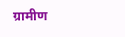ग्रामीण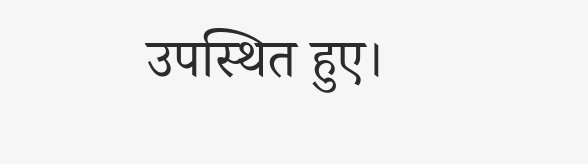उपस्थित हुए।